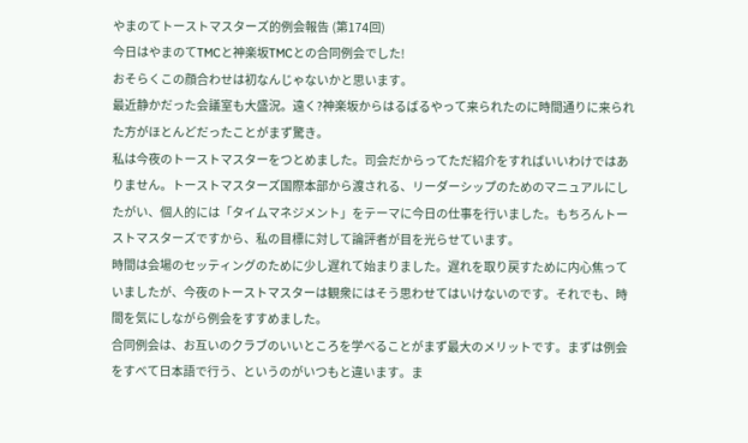やまのてトーストマスターズ的例会報告 (第174回)
今日はやまのてTMCと神楽坂TMCとの合同例会でした!
おそらくこの顔合わせは初なんじゃないかと思います。
最近静かだった会議室も大盛況。遠く?神楽坂からはるばるやって来られたのに時間通りに来られた方がほとんどだったことがまず驚き。
私は今夜のトーストマスターをつとめました。司会だからってただ紹介をすればいいわけではありません。トーストマスターズ国際本部から渡される、リーダーシップのためのマニュアルにしたがい、個人的には「タイムマネジメント」をテーマに今日の仕事を行いました。もちろんトーストマスターズですから、私の目標に対して論評者が目を光らせています。
時間は会場のセッティングのために少し遅れて始まりました。遅れを取り戻すために内心焦っていましたが、今夜のトーストマスターは観衆にはそう思わせてはいけないのです。それでも、時間を気にしながら例会をすすめました。
合同例会は、お互いのクラブのいいところを学べることがまず最大のメリットです。まずは例会をすべて日本語で行う、というのがいつもと違います。ま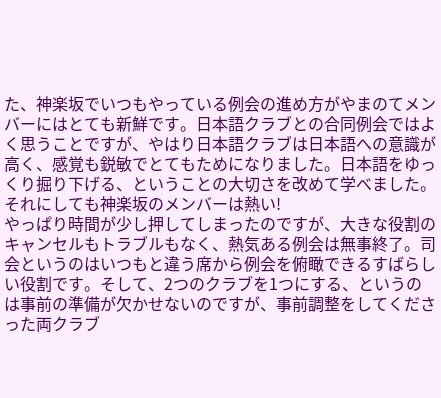た、神楽坂でいつもやっている例会の進め方がやまのてメンバーにはとても新鮮です。日本語クラブとの合同例会ではよく思うことですが、やはり日本語クラブは日本語への意識が高く、感覚も鋭敏でとてもためになりました。日本語をゆっくり掘り下げる、ということの大切さを改めて学べました。それにしても神楽坂のメンバーは熱い!
やっぱり時間が少し押してしまったのですが、大きな役割のキャンセルもトラブルもなく、熱気ある例会は無事終了。司会というのはいつもと違う席から例会を俯瞰できるすばらしい役割です。そして、2つのクラブを1つにする、というのは事前の準備が欠かせないのですが、事前調整をしてくださった両クラブ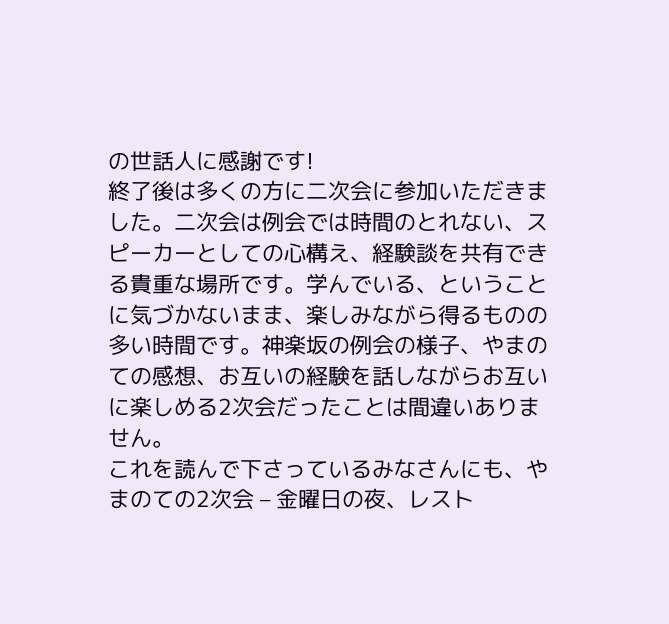の世話人に感謝です!
終了後は多くの方に二次会に参加いただきました。二次会は例会では時間のとれない、スピーカーとしての心構え、経験談を共有できる貴重な場所です。学んでいる、ということに気づかないまま、楽しみながら得るものの多い時間です。神楽坂の例会の様子、やまのての感想、お互いの経験を話しながらお互いに楽しめる2次会だったことは間違いありません。
これを読んで下さっているみなさんにも、やまのての2次会 – 金曜日の夜、レスト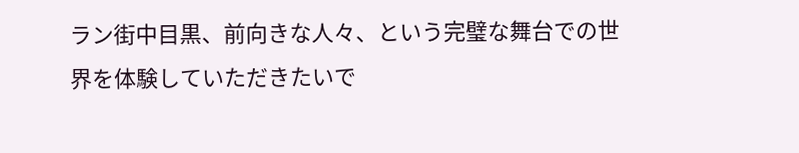ラン街中目黒、前向きな人々、という完璧な舞台での世界を体験していただきたいで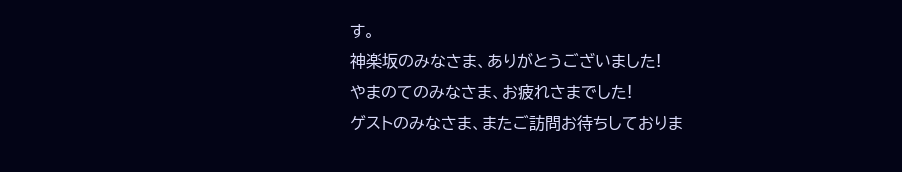す。
神楽坂のみなさま、ありがとうございました!
やまのてのみなさま、お疲れさまでした!
ゲストのみなさま、またご訪問お待ちしておりま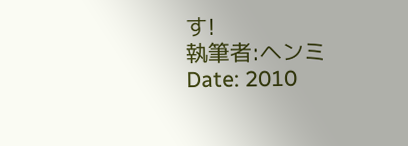す!
執筆者:ヘンミ
Date: 2010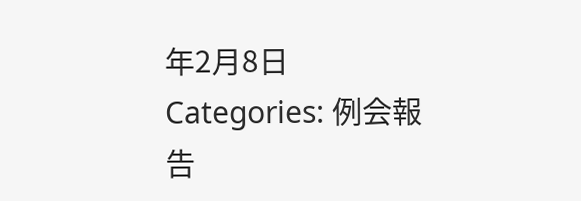年2月8日
Categories: 例会報告